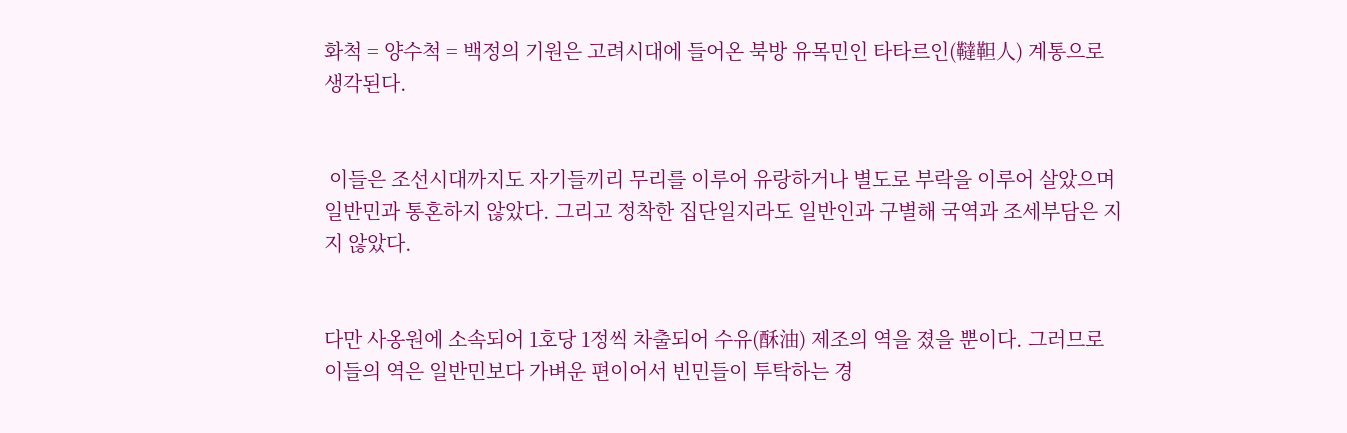화척 = 양수척 = 백정의 기원은 고려시대에 들어온 북방 유목민인 타타르인(韃靼人) 계통으로 생각된다.


 이들은 조선시대까지도 자기들끼리 무리를 이루어 유랑하거나 별도로 부락을 이루어 살았으며 일반민과 통혼하지 않았다. 그리고 정착한 집단일지라도 일반인과 구별해 국역과 조세부담은 지지 않았다.


다만 사옹원에 소속되어 1호당 1정씩 차출되어 수유(酥油) 제조의 역을 졌을 뿐이다. 그러므로 이들의 역은 일반민보다 가벼운 편이어서 빈민들이 투탁하는 경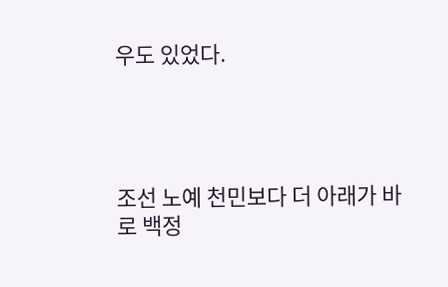우도 있었다.




조선 노예 천민보다 더 아래가 바로 백정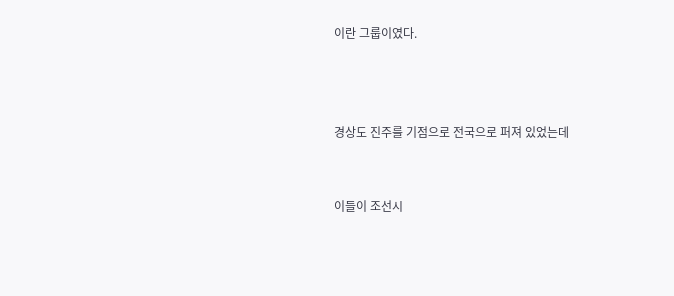이란 그룹이였다.



경상도 진주를 기점으로 전국으로 퍼져 있었는데


이들이 조선시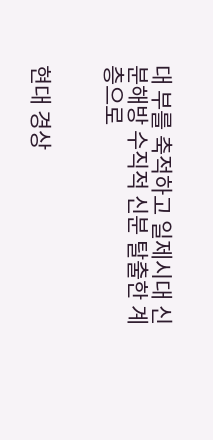대 부를 축적하고 일제시대 신분해방 수직적 신분 탈출한 계층으로


현대 경상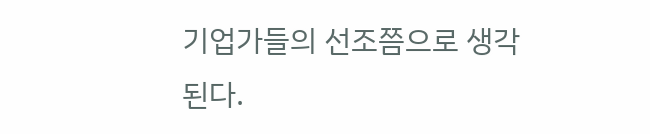기업가들의 선조쯤으로 생각된다.